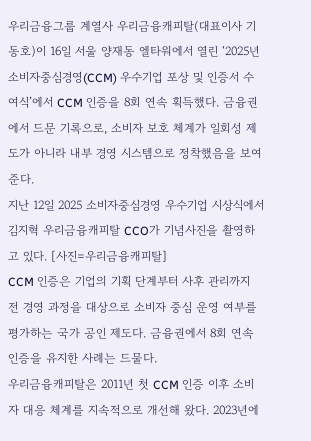우리금융그룹 계열사 우리금융캐피탈(대표이사 기동호)이 16일 서울 양재동 엘타워에서 열린 ‘2025년 소비자중심경영(CCM) 우수기업 포상 및 인증서 수여식’에서 CCM 인증을 8회 연속 획득했다. 금융권에서 드문 기록으로, 소비자 보호 체계가 일회성 제도가 아니라 내부 경영 시스템으로 정착했음을 보여준다.
지난 12일 2025 소비자중심경영 우수기업 시상식에서 김지혁 우리금융캐피탈 CCO가 기념사진을 촬영하고 있다. [사진=우리금융캐피탈]
CCM 인증은 기업의 기획 단계부터 사후 관리까지 전 경영 과정을 대상으로 소비자 중심 운영 여부를 평가하는 국가 공인 제도다. 금융권에서 8회 연속 인증을 유지한 사례는 드물다.
우리금융캐피탈은 2011년 첫 CCM 인증 이후 소비자 대응 체계를 지속적으로 개선해 왔다. 2023년에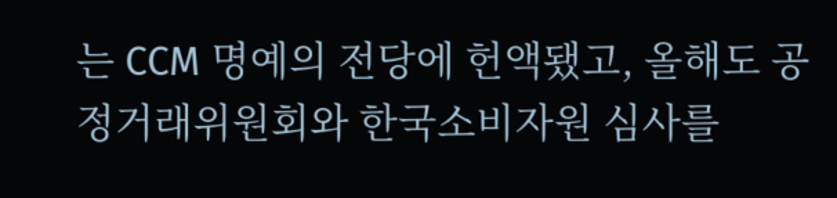는 CCM 명예의 전당에 헌액됐고, 올해도 공정거래위원회와 한국소비자원 심사를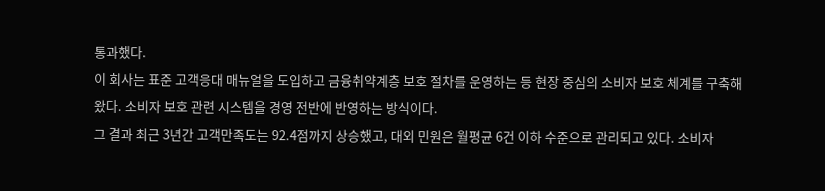통과했다.
이 회사는 표준 고객응대 매뉴얼을 도입하고 금융취약계층 보호 절차를 운영하는 등 현장 중심의 소비자 보호 체계를 구축해 왔다. 소비자 보호 관련 시스템을 경영 전반에 반영하는 방식이다.
그 결과 최근 3년간 고객만족도는 92.4점까지 상승했고, 대외 민원은 월평균 6건 이하 수준으로 관리되고 있다. 소비자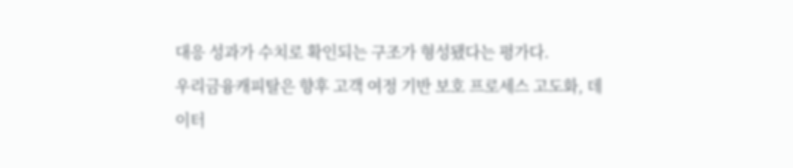대응 성과가 수치로 확인되는 구조가 형성됐다는 평가다.
우리금융캐피탈은 향후 고객 여정 기반 보호 프로세스 고도화, 데이터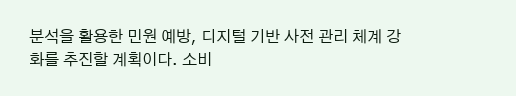분석을 활용한 민원 예방, 디지털 기반 사전 관리 체계 강화를 추진할 계획이다. 소비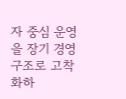자 중심 운영을 장기 경영 구조로 고착화하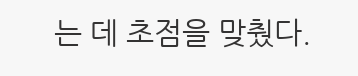는 데 초점을 맞췄다.